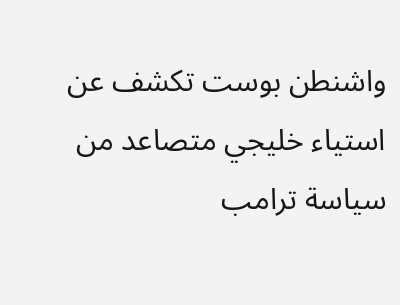واشنطن بوست تكشف عن استياء خليجي متصاعد من سياسة ترامب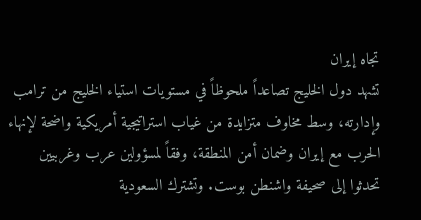تجاه إيران
تشهد دول الخليج تصاعداً ملحوظاً في مستويات استياء الخليج من ترامب وإدارته، وسط مخاوف متزايدة من غياب استراتيجية أمريكية واضحة لإنهاء الحرب مع إيران وضمان أمن المنطقة، وفقاً لمسؤولين عرب وغربيين تحدثوا إلى صحيفة واشنطن بوست. وتشترك السعودية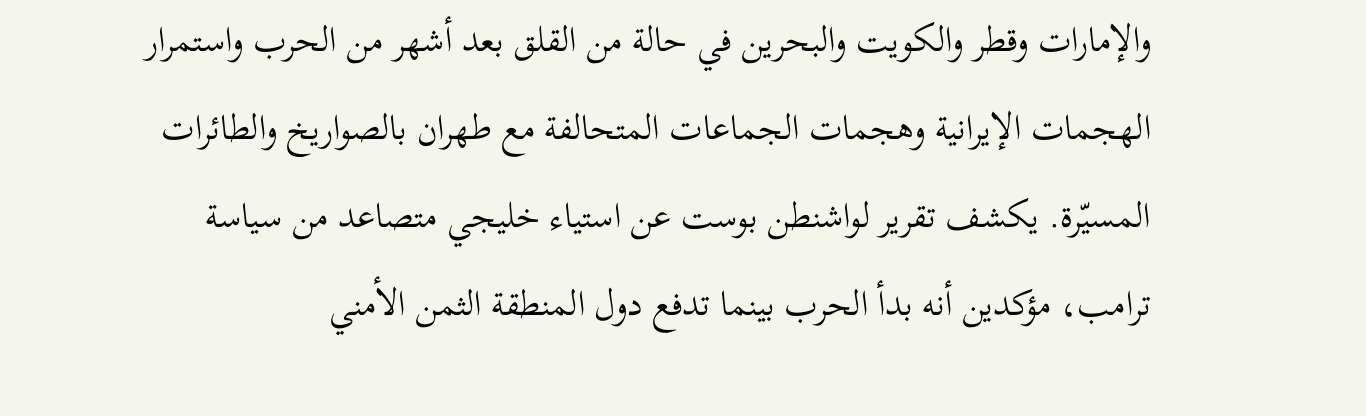والإمارات وقطر والكويت والبحرين في حالة من القلق بعد أشهر من الحرب واستمرار الهجمات الإيرانية وهجمات الجماعات المتحالفة مع طهران بالصواريخ والطائرات المسيّرة. يكشف تقرير لواشنطن بوست عن استياء خليجي متصاعد من سياسة ترامب، مؤكدين أنه بدأ الحرب بينما تدفع دول المنطقة الثمن الأمني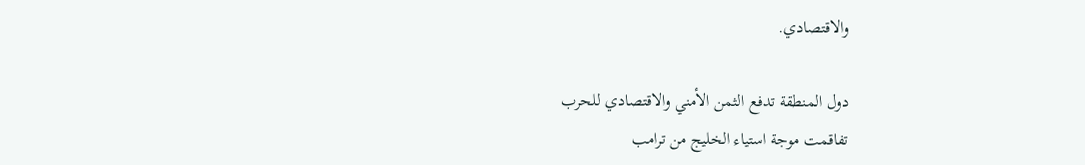والاقتصادي.

دول المنطقة تدفع الثمن الأمني والاقتصادي للحرب
تفاقمت موجة استياء الخليج من ترامب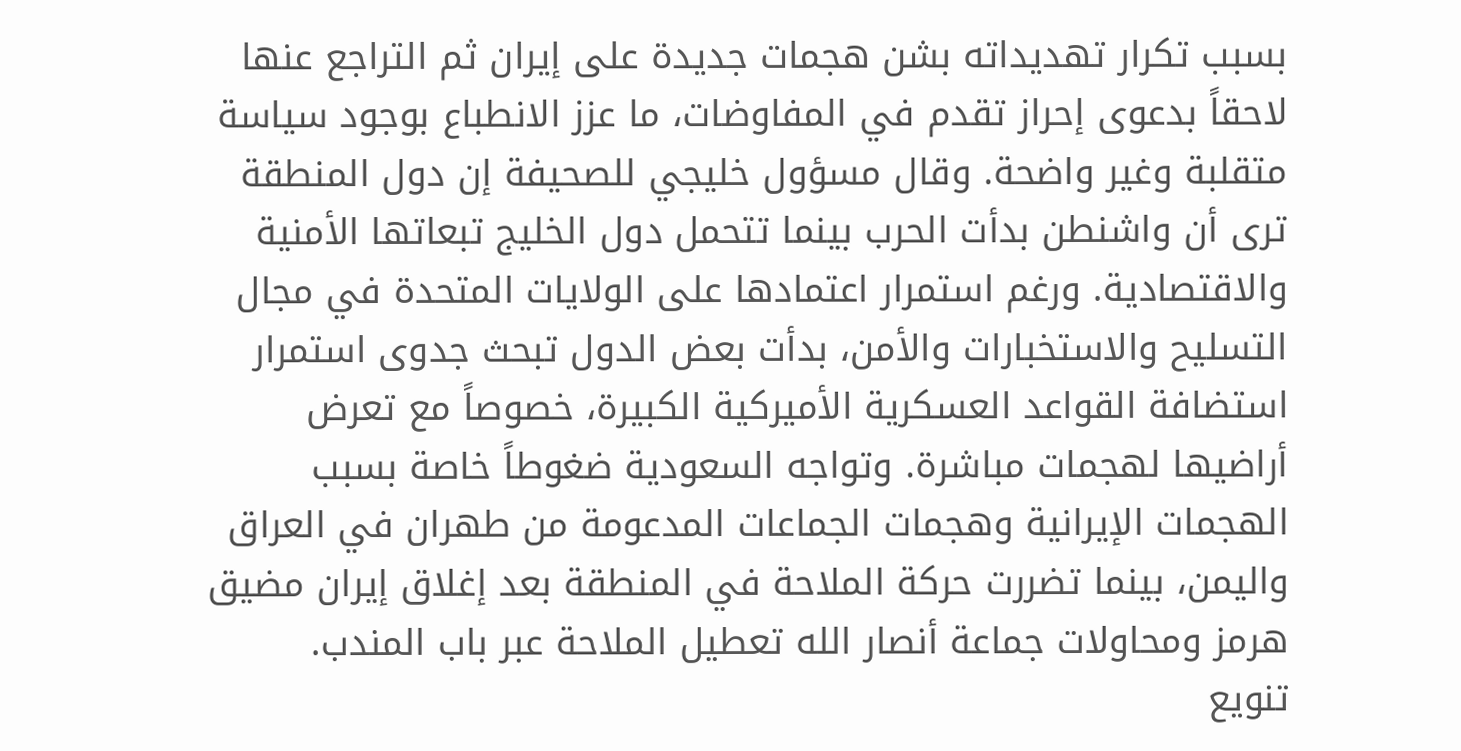بسبب تكرار تهديداته بشن هجمات جديدة على إيران ثم التراجع عنها لاحقاً بدعوى إحراز تقدم في المفاوضات، ما عزز الانطباع بوجود سياسة متقلبة وغير واضحة. وقال مسؤول خليجي للصحيفة إن دول المنطقة ترى أن واشنطن بدأت الحرب بينما تتحمل دول الخليج تبعاتها الأمنية والاقتصادية. ورغم استمرار اعتمادها على الولايات المتحدة في مجال التسليح والاستخبارات والأمن، بدأت بعض الدول تبحث جدوى استمرار استضافة القواعد العسكرية الأميركية الكبيرة، خصوصاً مع تعرض أراضيها لهجمات مباشرة. وتواجه السعودية ضغوطاً خاصة بسبب الهجمات الإيرانية وهجمات الجماعات المدعومة من طهران في العراق واليمن، بينما تضررت حركة الملاحة في المنطقة بعد إغلاق إيران مضيق هرمز ومحاولات جماعة أنصار الله تعطيل الملاحة عبر باب المندب.
تنويع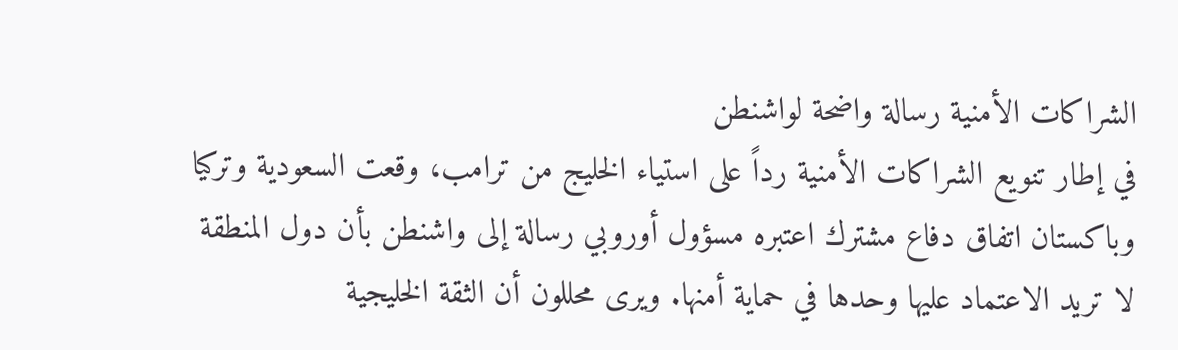الشراكات الأمنية رسالة واضحة لواشنطن
في إطار تنويع الشراكات الأمنية رداً على استياء الخليج من ترامب، وقعت السعودية وتركيا وباكستان اتفاق دفاع مشترك اعتبره مسؤول أوروبي رسالة إلى واشنطن بأن دول المنطقة لا تريد الاعتماد عليها وحدها في حماية أمنها. ويرى محللون أن الثقة الخليجية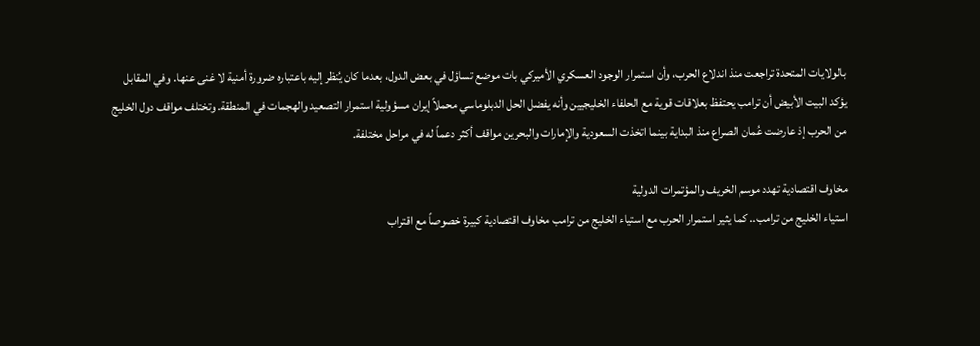بالولايات المتحدة تراجعت منذ اندلاع الحرب، وأن استمرار الوجود العسكري الأميركي بات موضع تساؤل في بعض الدول، بعدما كان يُنظر إليه باعتباره ضرورة أمنية لا غنى عنها. وفي المقابل يؤكد البيت الأبيض أن ترامب يحتفظ بعلاقات قوية مع الحلفاء الخليجيين وأنه يفضل الحل الدبلوماسي محملاً إيران مسؤولية استمرار التصعيد والهجمات في المنطقة. وتختلف مواقف دول الخليج من الحرب إذ عارضت عُمان الصراع منذ البداية بينما اتخذت السعودية والإمارات والبحرين مواقف أكثر دعماً له في مراحل مختلفة.

مخاوف اقتصادية تهدد موسم الخريف والمؤتمرات الدولية
استياء الخليج من ترامب.. كما يثير استمرار الحرب مع استياء الخليج من ترامب مخاوف اقتصادية كبيرة خصوصاً مع اقتراب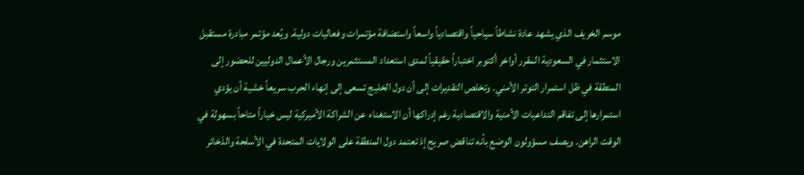موسم الخريف الذي يشهد عادة نشاطاً سياحياً واقتصادياً واسعاً واستضافة مؤتمرات وفعاليات دولية. ويُعد مؤتمر مبادرة مستقبل الاستثمار في السعودية المقرر أواخر أكتوبر اختباراً حقيقياً لمدى استعداد المستثمرين ورجال الأعمال الدوليين للحضور إلى المنطقة في ظل استمرار التوتر الأمني. وتخلص التقديرات إلى أن دول الخليج تسعى إلى إنهاء الحرب سريعاً خشية أن يؤدي استمرارها إلى تفاقم التداعيات الأمنية والاقتصادية رغم إدراكها أن الاستغناء عن الشراكة الأميركية ليس خياراً متاحاً بسهولة في الوقت الراهن. ويصف مسؤولون الوضع بأنه تناقض صريح إذ تعتمد دول المنطقة على الولايات المتحدة في الأسلحة والذخائر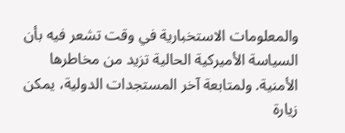والمعلومات الاستخبارية في وقت تشعر فيه بأن السياسة الأميركية الحالية تزيد من مخاطرها الأمنية. ولمتابعة آخر المستجدات الدولية، يمكن زيارة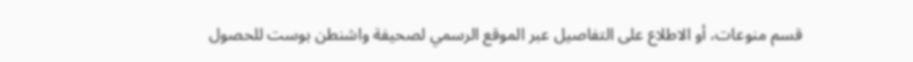قسم منوعات، أو الاطلاع على التفاصيل عبر الموقع الرسمي لصحيفة واشنطن بوست للحصول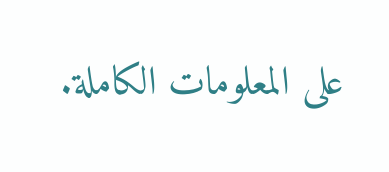على المعلومات الكاملة.